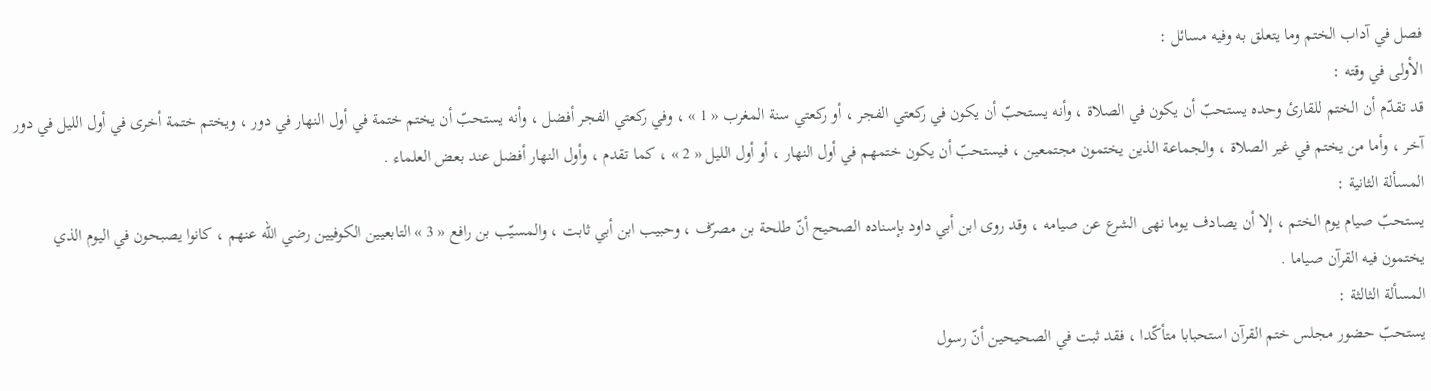فصل في آداب الختم وما يتعلق به وفيه مسائل :
الأولى في وقته :
قد تقدّم أن الختم للقارئ وحده يستحبّ أن يكون في الصلاة ، وأنه يستحبّ أن يكون في ركعتي الفجر ، أو ركعتي سنة المغرب « 1 » ، وفي ركعتي الفجر أفضل ، وأنه يستحبّ أن يختم ختمة في أول النهار في دور ، ويختم ختمة أخرى في أول الليل في دور آخر ، وأما من يختم في غير الصلاة ، والجماعة الذين يختمون مجتمعين ، فيستحبّ أن يكون ختمهم في أول النهار ، أو أول الليل « 2 » ، كما تقدم ، وأول النهار أفضل عند بعض العلماء .
المسألة الثانية :
يستحبّ صيام يوم الختم ، إلا أن يصادف يوما نهى الشرع عن صيامه ، وقد روى ابن أبي داود بإسناده الصحيح أنّ طلحة بن مصرّف ، وحبيب ابن أبي ثابت ، والمسيّب بن رافع « 3 » التابعيين الكوفيين رضي اللّه عنهم ، كانوا يصبحون في اليوم الذي يختمون فيه القرآن صياما .
المسألة الثالثة :
يستحبّ حضور مجلس ختم القرآن استحبابا متأكّدا ، فقد ثبت في الصحيحين أنّ رسول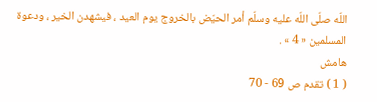اللّه صلّى اللّه عليه وسلّم أمر الحيّض بالخروج يوم العيد ، فيشهدن الخير ، ودعوة المسلمين « 4 » .
هامش
( 1 ) تقدم ص 69 - 70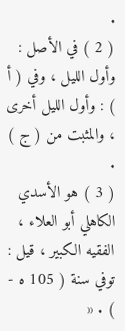.
( 2 ) في الأصل : وأول الليل ، وفي ( أ ) : وأول الليل أخرى ، والمثبت من ( ج ) .
( 3 ) هو الأسدي الكاهلي أبو العلاء ، الفقيه الكبير ، قيل : توفي سنة ( 105 ه - ) . «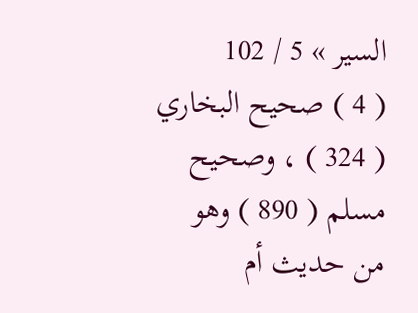السير » 5 / 102
( 4 ) صحيح البخاري ( 324 ) ، وصحيح مسلم ( 890 ) وهو من حديث أم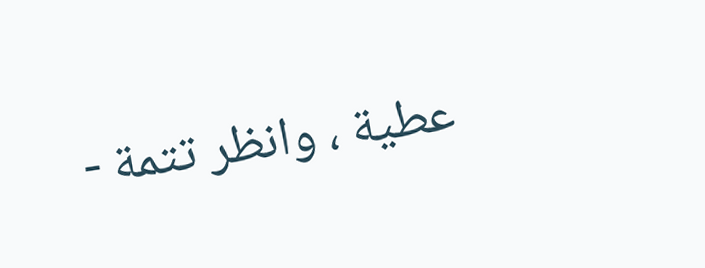عطية ، وانظر تتمة -